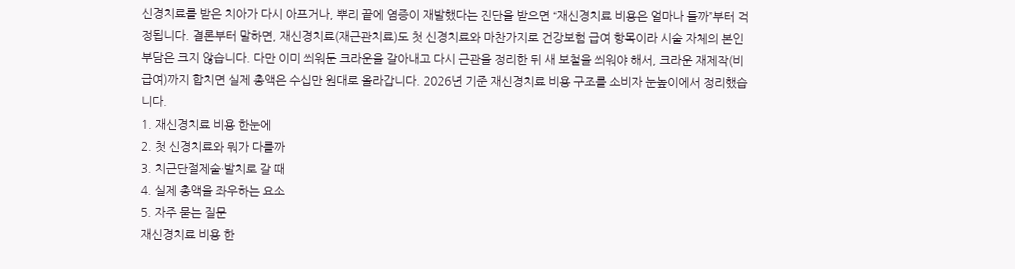신경치료를 받은 치아가 다시 아프거나, 뿌리 끝에 염증이 재발했다는 진단을 받으면 “재신경치료 비용은 얼마나 들까”부터 걱정됩니다. 결론부터 말하면, 재신경치료(재근관치료)도 첫 신경치료와 마찬가지로 건강보험 급여 항목이라 시술 자체의 본인부담은 크지 않습니다. 다만 이미 씌워둔 크라운을 갈아내고 다시 근관을 정리한 뒤 새 보철을 씌워야 해서, 크라운 재제작(비급여)까지 합치면 실제 총액은 수십만 원대로 올라갑니다. 2026년 기준 재신경치료 비용 구조를 소비자 눈높이에서 정리했습니다.
1. 재신경치료 비용 한눈에
2. 첫 신경치료와 뭐가 다를까
3. 치근단절제술·발치로 갈 때
4. 실제 총액을 좌우하는 요소
5. 자주 묻는 질문
재신경치료 비용 한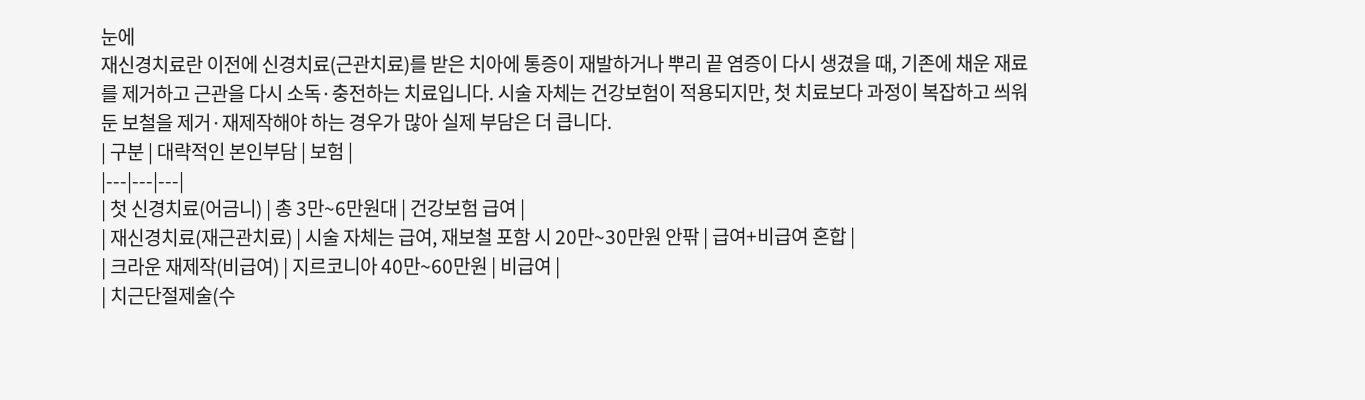눈에
재신경치료란 이전에 신경치료(근관치료)를 받은 치아에 통증이 재발하거나 뿌리 끝 염증이 다시 생겼을 때, 기존에 채운 재료를 제거하고 근관을 다시 소독·충전하는 치료입니다. 시술 자체는 건강보험이 적용되지만, 첫 치료보다 과정이 복잡하고 씌워둔 보철을 제거·재제작해야 하는 경우가 많아 실제 부담은 더 큽니다.
| 구분 | 대략적인 본인부담 | 보험 |
|---|---|---|
| 첫 신경치료(어금니) | 총 3만~6만원대 | 건강보험 급여 |
| 재신경치료(재근관치료) | 시술 자체는 급여, 재보철 포함 시 20만~30만원 안팎 | 급여+비급여 혼합 |
| 크라운 재제작(비급여) | 지르코니아 40만~60만원 | 비급여 |
| 치근단절제술(수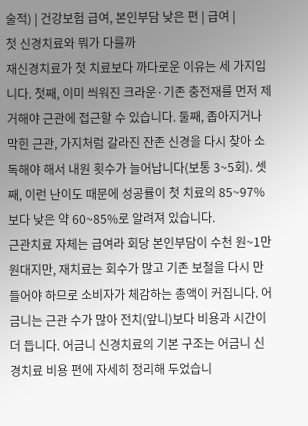술적) | 건강보험 급여, 본인부담 낮은 편 | 급여 |
첫 신경치료와 뭐가 다를까
재신경치료가 첫 치료보다 까다로운 이유는 세 가지입니다. 첫째, 이미 씌워진 크라운·기존 충전재를 먼저 제거해야 근관에 접근할 수 있습니다. 둘째, 좁아지거나 막힌 근관, 가지처럼 갈라진 잔존 신경을 다시 찾아 소독해야 해서 내원 횟수가 늘어납니다(보통 3~5회). 셋째, 이런 난이도 때문에 성공률이 첫 치료의 85~97%보다 낮은 약 60~85%로 알려져 있습니다.
근관치료 자체는 급여라 회당 본인부담이 수천 원~1만 원대지만, 재치료는 회수가 많고 기존 보철을 다시 만들어야 하므로 소비자가 체감하는 총액이 커집니다. 어금니는 근관 수가 많아 전치(앞니)보다 비용과 시간이 더 듭니다. 어금니 신경치료의 기본 구조는 어금니 신경치료 비용 편에 자세히 정리해 두었습니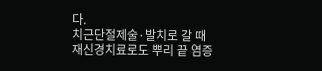다.
치근단절제술·발치로 갈 때
재신경치료로도 뿌리 끝 염증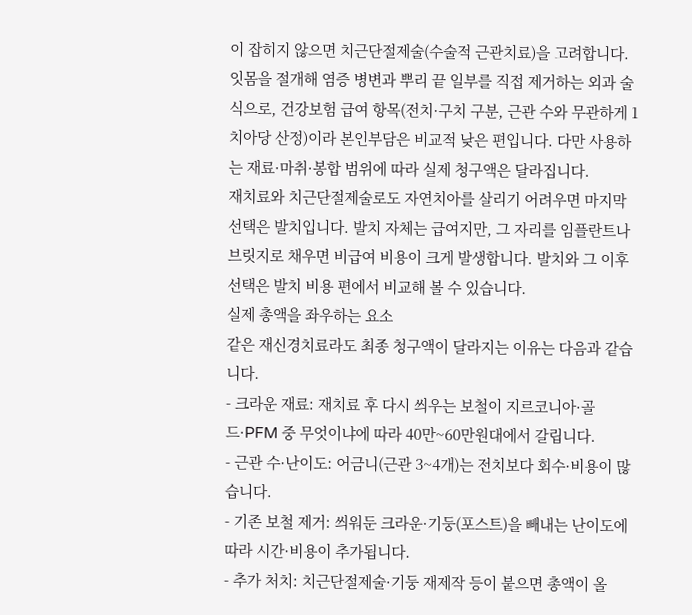이 잡히지 않으면 치근단절제술(수술적 근관치료)을 고려합니다. 잇몸을 절개해 염증 병변과 뿌리 끝 일부를 직접 제거하는 외과 술식으로, 건강보험 급여 항목(전치·구치 구분, 근관 수와 무관하게 1치아당 산정)이라 본인부담은 비교적 낮은 편입니다. 다만 사용하는 재료·마취·봉합 범위에 따라 실제 청구액은 달라집니다.
재치료와 치근단절제술로도 자연치아를 살리기 어려우면 마지막 선택은 발치입니다. 발치 자체는 급여지만, 그 자리를 임플란트나 브릿지로 채우면 비급여 비용이 크게 발생합니다. 발치와 그 이후 선택은 발치 비용 편에서 비교해 볼 수 있습니다.
실제 총액을 좌우하는 요소
같은 재신경치료라도 최종 청구액이 달라지는 이유는 다음과 같습니다.
- 크라운 재료: 재치료 후 다시 씌우는 보철이 지르코니아·골드·PFM 중 무엇이냐에 따라 40만~60만원대에서 갈립니다.
- 근관 수·난이도: 어금니(근관 3~4개)는 전치보다 회수·비용이 많습니다.
- 기존 보철 제거: 씌워둔 크라운·기둥(포스트)을 빼내는 난이도에 따라 시간·비용이 추가됩니다.
- 추가 처치: 치근단절제술·기둥 재제작 등이 붙으면 총액이 올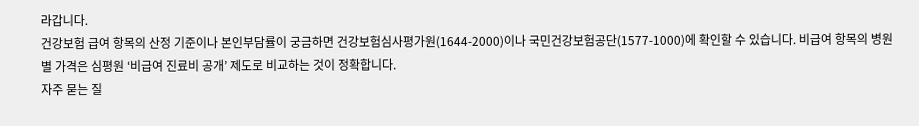라갑니다.
건강보험 급여 항목의 산정 기준이나 본인부담률이 궁금하면 건강보험심사평가원(1644-2000)이나 국민건강보험공단(1577-1000)에 확인할 수 있습니다. 비급여 항목의 병원별 가격은 심평원 ‘비급여 진료비 공개’ 제도로 비교하는 것이 정확합니다.
자주 묻는 질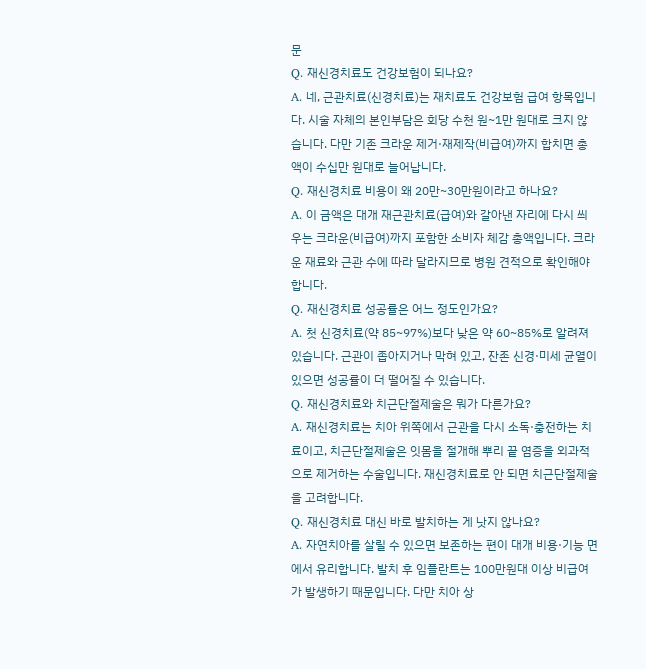문
Q. 재신경치료도 건강보험이 되나요?
A. 네, 근관치료(신경치료)는 재치료도 건강보험 급여 항목입니다. 시술 자체의 본인부담은 회당 수천 원~1만 원대로 크지 않습니다. 다만 기존 크라운 제거·재제작(비급여)까지 합치면 총액이 수십만 원대로 늘어납니다.
Q. 재신경치료 비용이 왜 20만~30만원이라고 하나요?
A. 이 금액은 대개 재근관치료(급여)와 갈아낸 자리에 다시 씌우는 크라운(비급여)까지 포함한 소비자 체감 총액입니다. 크라운 재료와 근관 수에 따라 달라지므로 병원 견적으로 확인해야 합니다.
Q. 재신경치료 성공률은 어느 정도인가요?
A. 첫 신경치료(약 85~97%)보다 낮은 약 60~85%로 알려져 있습니다. 근관이 좁아지거나 막혀 있고, 잔존 신경·미세 균열이 있으면 성공률이 더 떨어질 수 있습니다.
Q. 재신경치료와 치근단절제술은 뭐가 다른가요?
A. 재신경치료는 치아 위쪽에서 근관을 다시 소독·충전하는 치료이고, 치근단절제술은 잇몸을 절개해 뿌리 끝 염증을 외과적으로 제거하는 수술입니다. 재신경치료로 안 되면 치근단절제술을 고려합니다.
Q. 재신경치료 대신 바로 발치하는 게 낫지 않나요?
A. 자연치아를 살릴 수 있으면 보존하는 편이 대개 비용·기능 면에서 유리합니다. 발치 후 임플란트는 100만원대 이상 비급여가 발생하기 때문입니다. 다만 치아 상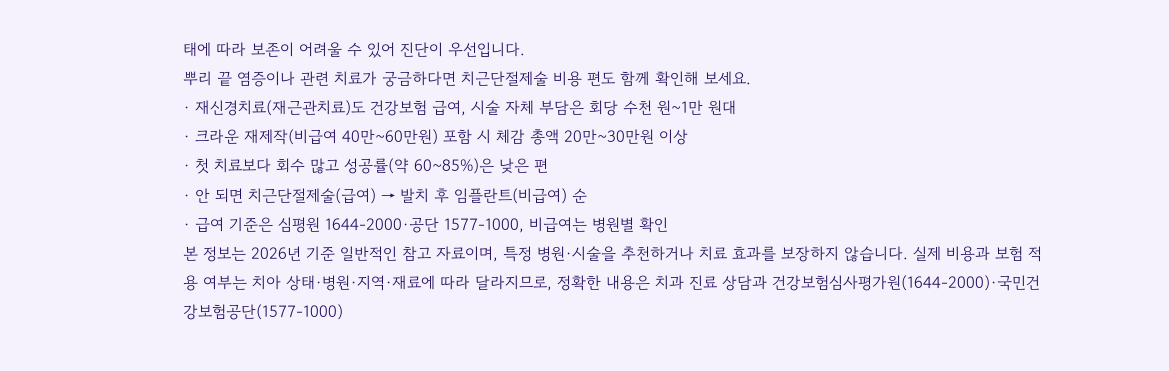태에 따라 보존이 어려울 수 있어 진단이 우선입니다.
뿌리 끝 염증이나 관련 치료가 궁금하다면 치근단절제술 비용 편도 함께 확인해 보세요.
· 재신경치료(재근관치료)도 건강보험 급여, 시술 자체 부담은 회당 수천 원~1만 원대
· 크라운 재제작(비급여 40만~60만원) 포함 시 체감 총액 20만~30만원 이상
· 첫 치료보다 회수 많고 성공률(약 60~85%)은 낮은 편
· 안 되면 치근단절제술(급여) → 발치 후 임플란트(비급여) 순
· 급여 기준은 심평원 1644-2000·공단 1577-1000, 비급여는 병원별 확인
본 정보는 2026년 기준 일반적인 참고 자료이며, 특정 병원·시술을 추천하거나 치료 효과를 보장하지 않습니다. 실제 비용과 보험 적용 여부는 치아 상태·병원·지역·재료에 따라 달라지므로, 정확한 내용은 치과 진료 상담과 건강보험심사평가원(1644-2000)·국민건강보험공단(1577-1000)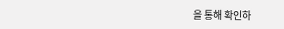을 통해 확인하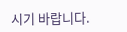시기 바랍니다.